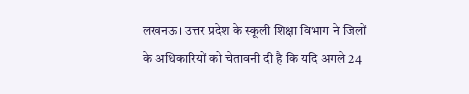लखनऊ। उत्तर प्रदेश के स्कूली शिक्षा विभाग ने जिलों के अधिकारियों को चेतावनी दी है कि यदि अगले 24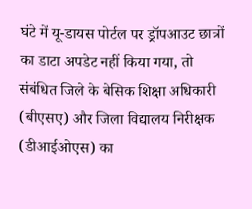घंटे में यू-डायस पोर्टल पर ड्रॉपआउट छात्रों का डाटा अपडेट नहीं किया गया, तो संबंधित जिले के बेसिक शिक्षा अधिकारी (बीएसए) और जिला विद्यालय निरीक्षक (डीआईओएस) का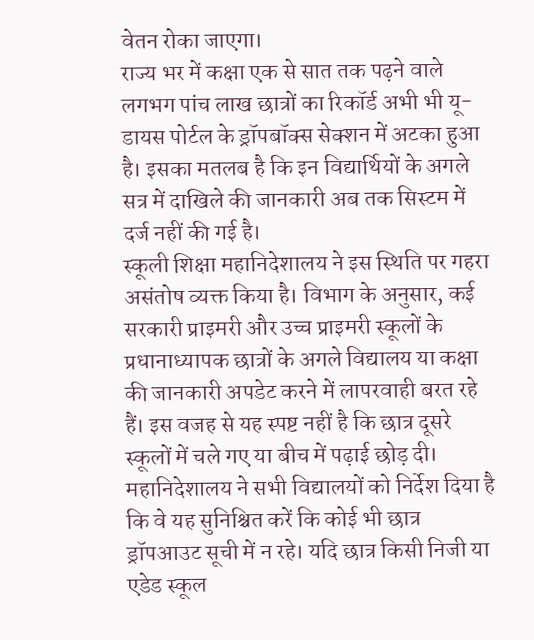वेतन रोका जाएगा।
राज्य भर में कक्षा एक से सात तक पढ़ने वाले लगभग पांच लाख छात्रों का रिकॉर्ड अभी भी यू-डायस पोर्टल के ड्रॉपबॉक्स सेक्शन में अटका हुआ है। इसका मतलब है कि इन विद्यार्थियों के अगले सत्र में दाखिले की जानकारी अब तक सिस्टम में दर्ज नहीं की गई है।
स्कूली शिक्षा महानिदेशालय ने इस स्थिति पर गहरा असंतोष व्यक्त किया है। विभाग के अनुसार, कई सरकारी प्राइमरी और उच्च प्राइमरी स्कूलों के प्रधानाध्यापक छात्रों के अगले विद्यालय या कक्षा की जानकारी अपडेट करने में लापरवाही बरत रहे हैं। इस वजह से यह स्पष्ट नहीं है कि छात्र दूसरे स्कूलों में चले गए या बीच में पढ़ाई छोड़ दी।
महानिदेशालय ने सभी विद्यालयों को निर्देश दिया है कि वे यह सुनिश्चित करें कि कोई भी छात्र ड्रॉपआउट सूची में न रहे। यदि छात्र किसी निजी या एडेड स्कूल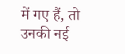में गए हैं, तो उनकी नई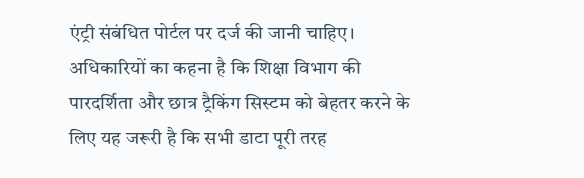एंट्री संबंधित पोर्टल पर दर्ज की जानी चाहिए। अधिकारियों का कहना है कि शिक्षा विभाग की पारदर्शिता और छात्र ट्रैकिंग सिस्टम को बेहतर करने के लिए यह जरूरी है कि सभी डाटा पूरी तरह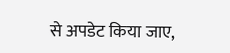से अपडेट किया जाए,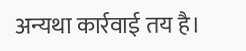अन्यथा कार्रवाई तय है।